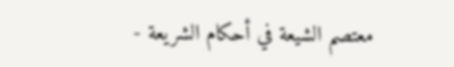معتصم الشيعة في أحكام الشريعة -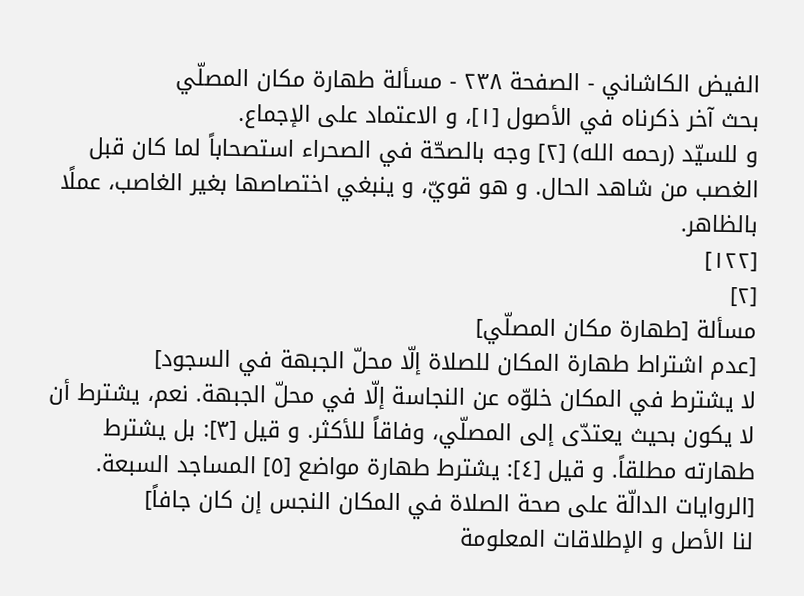الفيض الكاشاني - الصفحة ٢٣٨ - مسألة طهارة مكان المصلّي
بحث آخر ذكرناه في الأصول [١]، و الاعتماد على الإجماع.
و للسيّد (رحمه الله) [٢] وجه بالصحّة في الصحراء استصحاباً لما كان قبل الغصب من شاهد الحال. و هو قويّ، و ينبغي اختصاصها بغير الغاصب، عملًا بالظاهر.
[١٢٢]
[٢]
مسألة [طهارة مكان المصلّي]
[عدم اشتراط طهارة المكان للصلاة إلّا محلّ الجبهة في السجود]
لا يشترط في المكان خلوّه عن النجاسة إلّا في محلّ الجبهة. نعم، يشترط أن لا يكون بحيث يعتدّى إلى المصلّي، وفاقاً للأكثر. و قيل [٣]: بل يشترط طهارته مطلقاً. و قيل [٤]: يشترط طهارة مواضع [٥] المساجد السبعة.
[الروايات الدالّة على صحة الصلاة في المكان النجس إن كان جافاً]
لنا الأصل و الإطلاقات المعلومة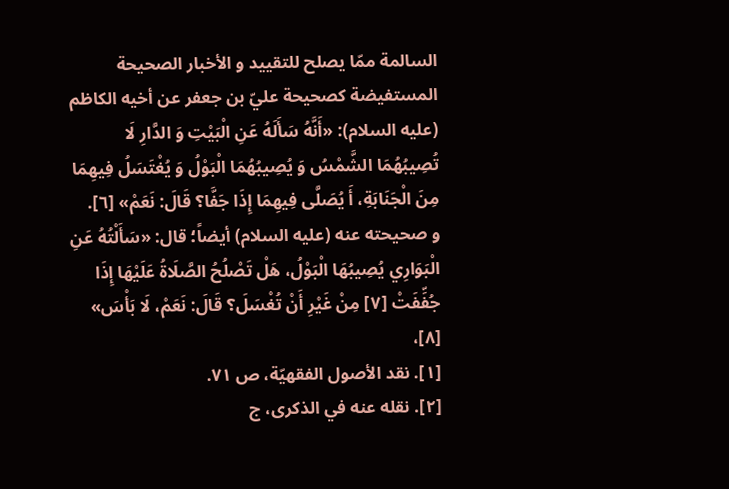السالمة ممّا يصلح للتقييد و الأخبار الصحيحة المستفيضة كصحيحة عليّ بن جعفر عن أخيه الكاظم (عليه السلام): «أَنَّهُ سَأَلَهُ عَنِ الْبَيْتِ وَ الدَّارِ لَا تُصِيبُهُمَا الشَّمْسُ وَ يُصِيبُهُمَا الْبَوْلُ وَ يُغْتَسَلُ فِيهِمَا مِنَ الْجَنَابَةِ، أَ يُصَلَّى فِيهِمَا إِذَا جَفَّا؟ قَالَ: نَعَمْ» [٦].
و صحيحته عنه (عليه السلام) أيضاً؛ قال: «سَأَلْتُهُ عَنِ الْبَوَارِي يُصِيبُهَا الْبَوْلُ، هَلْ تَصْلُحُ الصَّلَاةُ عَلَيْهَا إِذَا جُفِّفَتْ [٧] مِنْ غَيْرِ أَنْ تُغْسَلَ؟ قَالَ: نَعَمْ، لَا بَأْسَ» [٨]،
[١]. نقد الأصول الفقهيّة، ص ٧١.
[٢]. نقله عنه في الذكرى، ج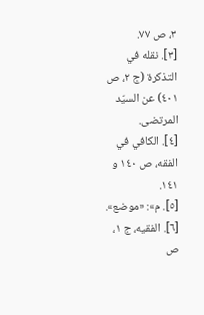٣، ص ٧٧.
[٣]. نقله في التذكرة (ج ٢، ص ٤٠١) عن السيّد المرتضى.
[٤]. الكافي في الفقه، ص ١٤٠ و ١٤١.
[٥]. م»: «موضع».
[٦]. الفقيه، ج ١، ص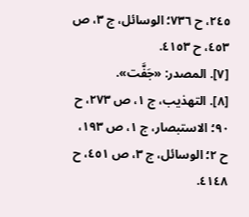٢٤٥، ح ٧٣٦؛ الوسائل، ج ٣، ص ٤٥٣، ح ٤١٥٣.
[٧]. المصدر: «جَفَّت».
[٨]. التهذيب، ج ١، ص ٢٧٣، ح ٩٠؛ الاستبصار، ج ١، ص ١٩٣، ح ٢؛ الوسائل، ج ٣، ص ٤٥١، ح ٤١٤٨.